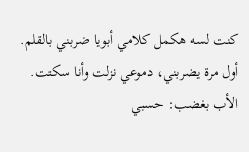كنت لسه هكمل كلامي أبويا ضربني بالقلم. أول مرة يضربني، دموعي نزلت وأنا سكتت. الأب بغضب: حسبي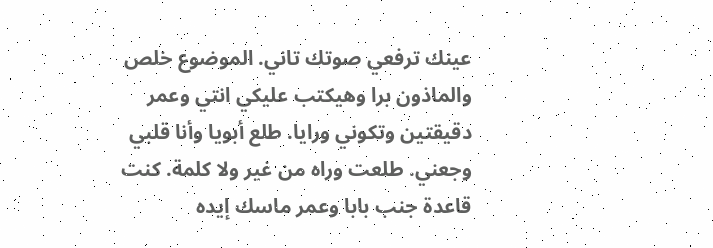عينك ترفعي صوتك تاني. الموضوع خلص والماذون برا وهيكتب عليكي انتي وعمر دقيقتين وتكوني ورايا. طلع أبويا وأنا قلبي وجعني. طلعت وراه من غير ولا كلمة. كنت قاعدة جنب بابا وعمر ماسك إيده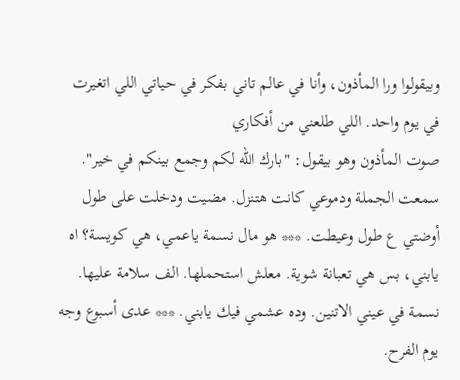وبيقولوا ورا المأذون، وأنا في عالم تاني بفكر في حياتي اللي اتغيرت في يوم واحد. اللي طلعني من أفكاري
صوت المأذون وهو بيقول: "بارك الله لكم وجمع بينكم في خير". سمعت الجملة ودموعي كانت هتنزل. مضيت ودخلت على طول أوضتي ع طول وعيطت. *** هو مال نسمة ياعمي، هي كويسة؟ اه يابني، بس هي تعبانة شوية. معلش استحملها. الف سلامة عليها. نسمة في عيني الاتنين. وده عشمي فيك يابني. *** عدى أسبوع وجه يوم الفرح.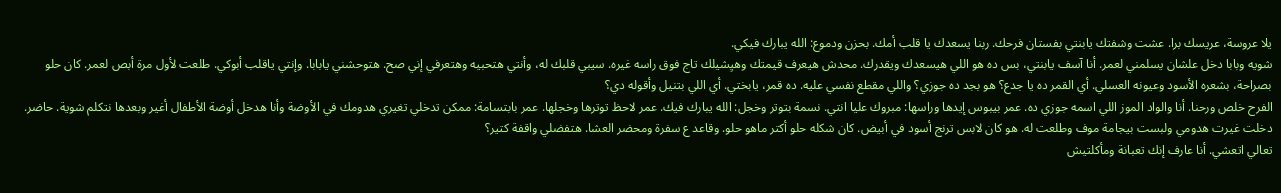يلا عروسة، عريسك برا. عشت وشفتك يابنتي بفستان فرحك. ربنا يسعدك يا قلب أمك. بحزن ودموع: الله يبارك فيكي.
شويه وبابا دخل علشان يسلمني لعمر. أنا آسف يابنتي، بس ده هو اللي هيسعدك ويقدرك. محدش هيعرف قيمتك وهيِشيلك تاج فوق راسه غيره. سيبي قلبك له، وأنتي هتحبيه وهتعرفي إني صح. هتوحشني يابابا. وإنتي ياقلب أبوكي. طلعت لأول مرة أبص لعمر. كان حلو بصراحة، بشعره الأسود وعيونه العسلي. أي القمر ده يا جدع؟ هو بجد ده جوزي؟ واللي مقطع نفسي عليه. ده قمر، يابختي. أي اللي بتنيل وأقوله دي؟
الفرح خلص ورحنا. أنا والواد الموز اللي اسمه جوزي ده. عمر بيبوس إيدها وراسها: مبروك عليا انتي. نسمة بتوتر وخجل: الله يبارك فيك. عمر لاحظ توترها وخجلها. عمر بابتسامة: ممكن تدخلي تغيري هدومك في الأوضة وأنا هدخل أوضة الأطفال أغير وبعدها نتكلم شوية. حاضر. دخلت غيرت هدومي ولبست بيجامة موف وطلعت له. هو كان لابس ترنج أسود في أبيض. كان شكله حلو أكتر ماهو حلو. وقاعد ع سفرة ومحضر العشا. هتفضلي واقفة كتير؟
تعالي اتعشي. أنا عارف إنك تعبانة ومأكلتيش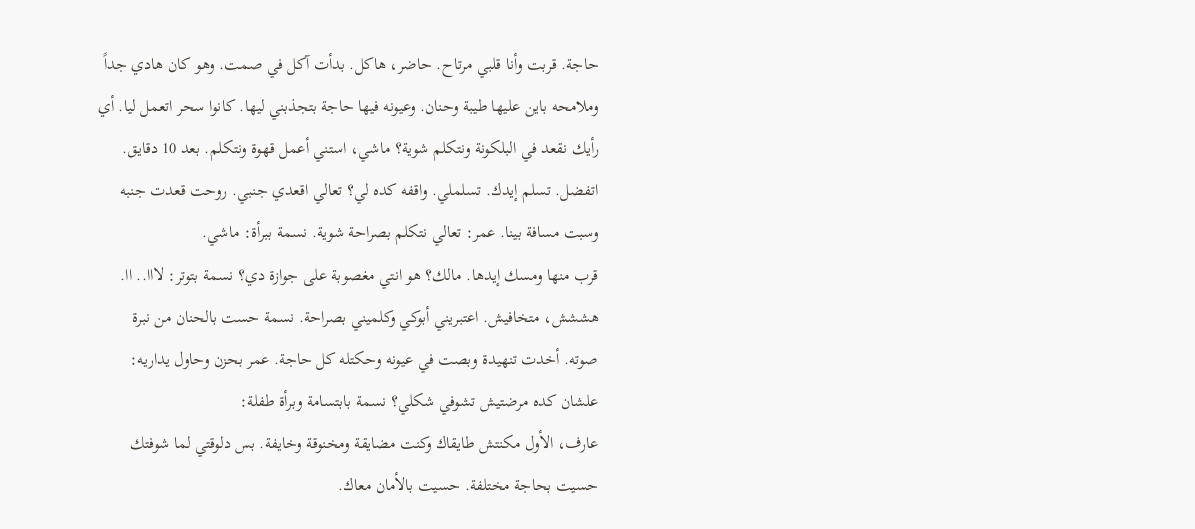حاجة. قربت وأنا قلبي مرتاح. حاضر، هاكل. بدأت آكل في صمت. وهو كان هادي جداً وملامحه باين عليها طيبة وحنان. وعيونه فيها حاجة بتجذبني ليها. كانوا سحر اتعمل ليا. أي رأيك نقعد في البلكونة ونتكلم شوية؟ ماشي، استني أعمل قهوة ونتكلم. بعد 10 دقايق. اتفضل. تسلم إيدك. تسلملي. واقفه كده لي؟ تعالي اقعدي جنبي. روحت قعدت جنبه وسبت مسافة بينا. عمر: تعالي نتكلم بصراحة شوية. نسمة ببرأة: ماشي.
قرب منها ومسك إيدها. مالك؟ هو انتي مغصوبة على جوازة دي؟ نسمة بتوتر: لااا.. اا. هششش، متخافيش. اعتبريني أبوكي وكلميني بصراحة. نسمة حست بالحنان من نبرة صوته. أخدت تنهيدة وبصت في عيونه وحكتله كل حاجة. عمر بحزن وحاول يداريه: علشان كده مرضتيش تشوفي شكلي؟ نسمة بابتسامة وبرأة طفلة:
عارف، الأول مكنتش طايقاك وكنت مضايقة ومخنوقة وخايفة. بس دلوقتي لما شوفتك حسيت بحاجة مختلفة. حسيت بالأمان معاك.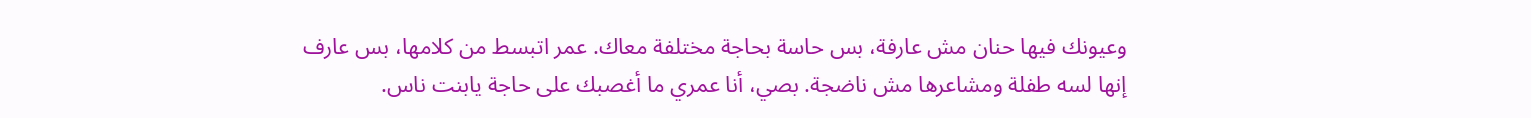وعيونك فيها حنان مش عارفة، بس حاسة بحاجة مختلفة معاك. عمر اتبسط من كلامها، بس عارف إنها لسه طفلة ومشاعرها مش ناضجة. بصي، أنا عمري ما أغصبك على حاجة يابنت ناس.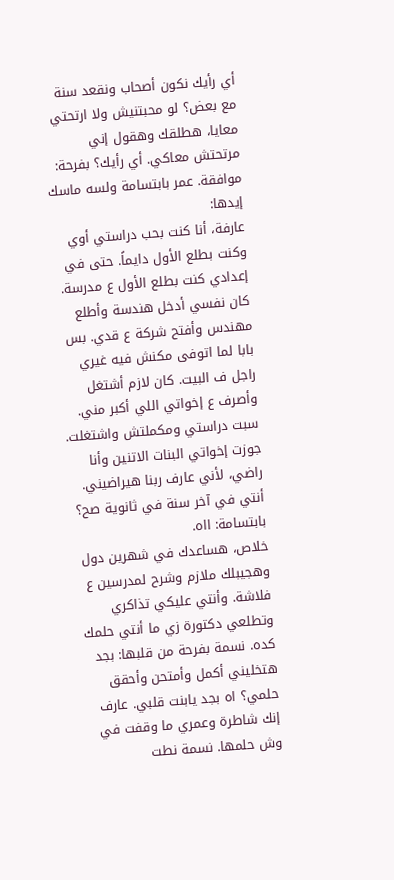أي رأيك نكون أصحاب ونقعد سنة مع بعض؟ لو محبتنيش ولا ارتحتي معايا، هطلقك وهقول إني مرتحتش معاكي. أي رأيك؟ بفرحة: موافقة. عمر بابتسامة ولسه ماسك إيدها:
عارفة، أنا كنت بحب دراستي أوي وكنت بطلع الأول دايماً. حتى في إعدادي كنت بطلع الأول ع مدرسة. كان نفسي أدخل هندسة وأطلع مهندس وأفتح شركة ع قدي. بس بابا لما اتوفى مكنش فيه غيري راجل ف البيت. كان لازم أشتغل وأصرف ع إخواتي اللي أكبر مني. سبت دراستي ومكملتش واشتغلت. جوزت إخواتي البنات الاتنين وأنا راضي، لأني عارف ربنا هيراضيني. أنتي في آخر سنة في ثانوية صح؟ بابتسامة: ااه.
خلاص، هساعدك في شهرين دول وهجيبلك ملازم وشرح لمدرسين ع فلاشة. وأنتي عليكي تذاكري وتطلعي دكتورة زي ما أنتي حلمك كده. نسمة بفرحة من قلبها: بجد هتخليني أكمل وأمتحن وأحقق حلمي؟ اه بجد يابنت قلبي. عارف إنك شاطرة وعمري ما وقفت في وش حلمها. نسمة نطت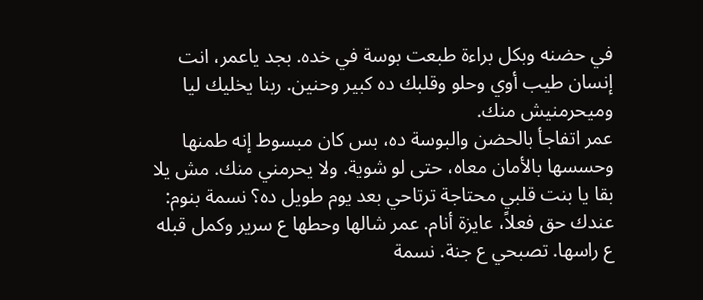في حضنه وبكل براءة طبعت بوسة في خده. بجد ياعمر، انت إنسان طيب أوي وحلو وقلبك ده كبير وحنين. ربنا يخليك ليا وميحرمنيش منك.
عمر اتفاجأ بالحضن والبوسة ده، بس كان مبسوط إنه طمنها وحسسها بالأمان معاه، حتى لو شوية. ولا يحرمني منك. مش يلا بقا يا بنت قلبي محتاجة ترتاحي بعد يوم طويل ده؟ نسمة بنوم: عندك حق فعلاً، عايزة أنام. عمر شالها وحطها ع سرير وكمل قبله ع راسها. تصبحي ع جنة. نسمة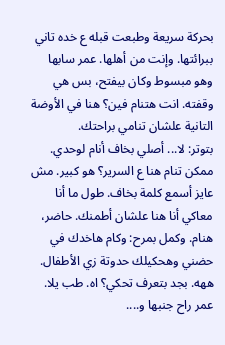بحركة سريعة وطبعت قبله ع خده تاني ببرائتها. وإنت من أهلها. عمر سابها وهو مبسوط وكان بيفتح، بس هي وقفته. انت هتنام فين؟ هنا في الأوضة التانية علشان تنامي براحتك.
بتوتر: لا... أصلي بخاف أنام لوحدي. ممكن تنام هنا ع السرير؟ هو كبير. مش عايز أسمع كلمة بخاف. طول ما أنا معاكي أنا هنا علشان أطمنك. حاضر، هنام. وكمل بمرح: وكام هاخدك في حضني وهحكيلك حدوتة زي الأطفال. ههه. بجد بتعرف تحكي؟ اه. طب يلا. عمر راح جنبها و....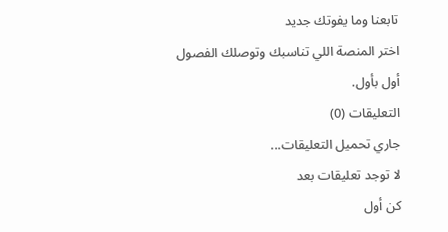تابعنا وما يفوتك جديد
اختر المنصة اللي تناسبك وتوصلك الفصول أول بأول.
التعليقات (0)
جاري تحميل التعليقات...
لا توجد تعليقات بعد
كن أول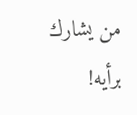من يشارك برأيه!